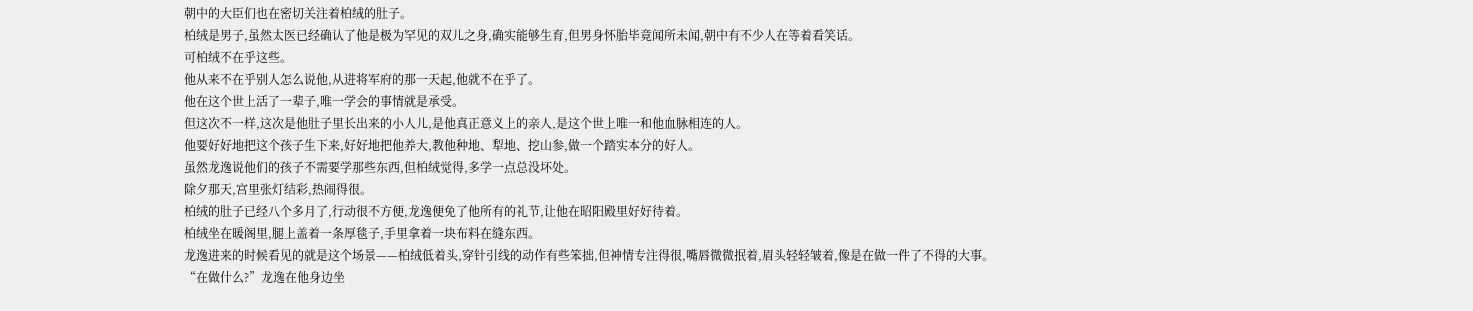朝中的大臣们也在密切关注着柏绒的肚子。
柏绒是男子,虽然太医已经确认了他是极为罕见的双儿之身,确实能够生育,但男身怀胎毕竟闻所未闻,朝中有不少人在等着看笑话。
可柏绒不在乎这些。
他从来不在乎别人怎么说他,从进将军府的那一天起,他就不在乎了。
他在这个世上活了一辈子,唯一学会的事情就是承受。
但这次不一样,这次是他肚子里长出来的小人儿,是他真正意义上的亲人,是这个世上唯一和他血脉相连的人。
他要好好地把这个孩子生下来,好好地把他养大,教他种地、犁地、挖山参,做一个踏实本分的好人。
虽然龙逸说他们的孩子不需要学那些东西,但柏绒觉得,多学一点总没坏处。
除夕那天,宫里张灯结彩,热闹得很。
柏绒的肚子已经八个多月了,行动很不方便,龙逸便免了他所有的礼节,让他在昭阳殿里好好待着。
柏绒坐在暖阁里,腿上盖着一条厚毯子,手里拿着一块布料在缝东西。
龙逸进来的时候看见的就是这个场景——柏绒低着头,穿针引线的动作有些笨拙,但神情专注得很,嘴唇微微抿着,眉头轻轻皱着,像是在做一件了不得的大事。
“在做什么?”龙逸在他身边坐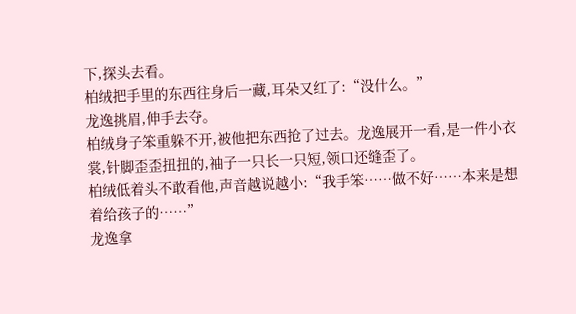下,探头去看。
柏绒把手里的东西往身后一藏,耳朵又红了:“没什么。”
龙逸挑眉,伸手去夺。
柏绒身子笨重躲不开,被他把东西抢了过去。龙逸展开一看,是一件小衣裳,针脚歪歪扭扭的,袖子一只长一只短,领口还缝歪了。
柏绒低着头不敢看他,声音越说越小:“我手笨……做不好……本来是想着给孩子的……”
龙逸拿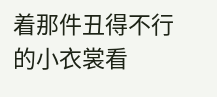着那件丑得不行的小衣裳看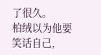了很久。
柏绒以为他要笑话自己,